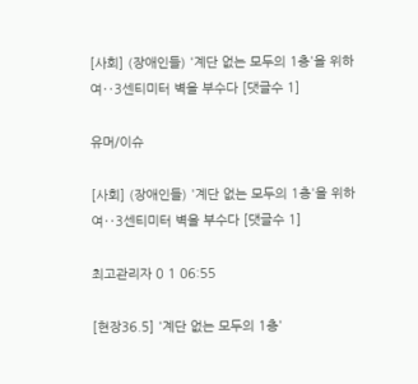[사회] (장애인들) '계단 없는 모두의 1층'을 위하여‥3센티미터 벽을 부수다 [댓글수 1]

유머/이슈

[사회] (장애인들) '계단 없는 모두의 1층'을 위하여‥3센티미터 벽을 부수다 [댓글수 1]

최고관리자 0 1 06:55

[현장36.5] '계단 없는 모두의 1층'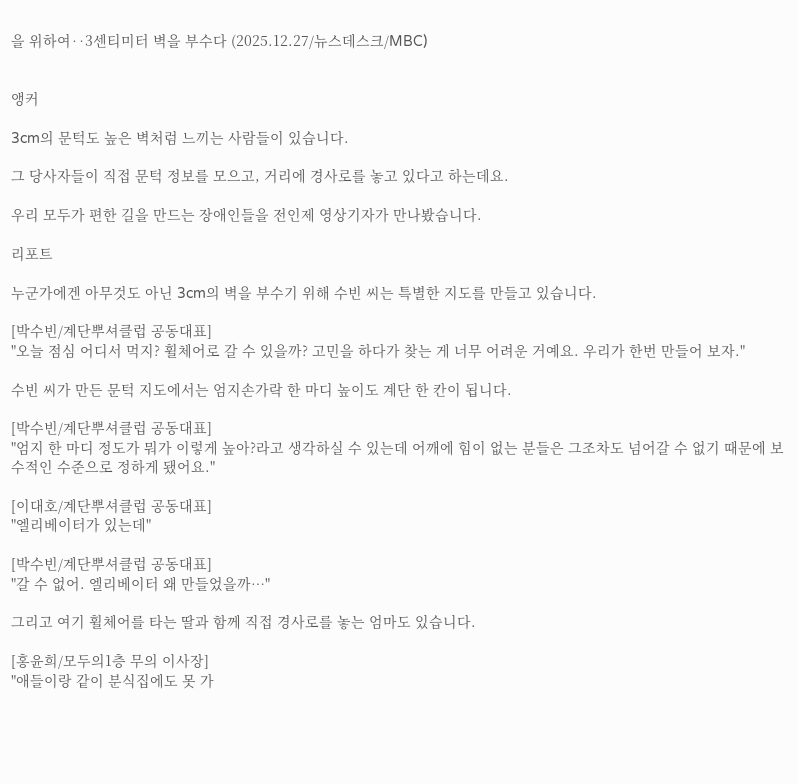을 위하여‥3센티미터 벽을 부수다 (2025.12.27/뉴스데스크/MBC)


앵커

3cm의 문턱도 높은 벽처럼 느끼는 사람들이 있습니다.

그 당사자들이 직접 문턱 정보를 모으고, 거리에 경사로를 놓고 있다고 하는데요.

우리 모두가 편한 길을 만드는 장애인들을 전인제 영상기자가 만나봤습니다.

리포트

누군가에겐 아무것도 아닌 3cm의 벽을 부수기 위해 수빈 씨는 특별한 지도를 만들고 있습니다.

[박수빈/계단뿌셔클럽 공동대표]
"오늘 점심 어디서 먹지? 휠체어로 갈 수 있을까? 고민을 하다가 찾는 게 너무 어려운 거예요. 우리가 한번 만들어 보자."

수빈 씨가 만든 문턱 지도에서는 엄지손가락 한 마디 높이도 계단 한 칸이 됩니다.

[박수빈/계단뿌셔클럽 공동대표]
"엄지 한 마디 정도가 뭐가 이렇게 높아?라고 생각하실 수 있는데 어깨에 힘이 없는 분들은 그조차도 넘어갈 수 없기 때문에 보수적인 수준으로 정하게 됐어요."

[이대호/계단뿌셔클럽 공동대표]
"엘리베이터가 있는데"

[박수빈/계단뿌셔클럽 공동대표]
"갈 수 없어. 엘리베이터 왜 만들었을까…"

그리고 여기 휠체어를 타는 딸과 함께 직접 경사로를 놓는 엄마도 있습니다.

[홍윤희/모두의1층 무의 이사장]
"애들이랑 같이 분식집에도 못 가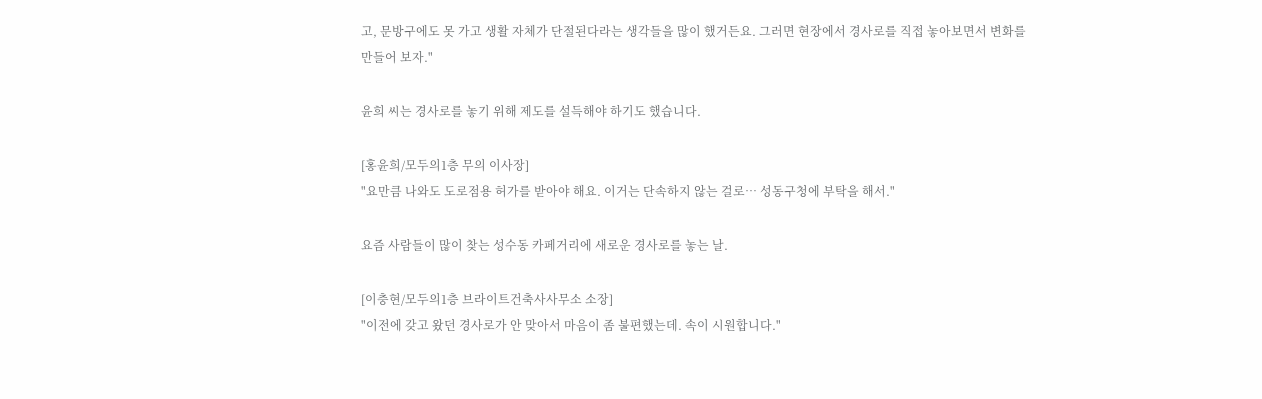고, 문방구에도 못 가고 생활 자체가 단절된다라는 생각들을 많이 했거든요. 그러면 현장에서 경사로를 직접 놓아보면서 변화를 만들어 보자."

윤희 씨는 경사로를 놓기 위해 제도를 설득해야 하기도 했습니다.

[홍윤희/모두의1층 무의 이사장]
"요만큼 나와도 도로점용 허가를 받아야 해요. 이거는 단속하지 않는 걸로… 성동구청에 부탁을 해서."

요즘 사람들이 많이 찾는 성수동 카페거리에 새로운 경사로를 놓는 날.

[이충현/모두의1층 브라이트건축사사무소 소장]
"이전에 갖고 왔던 경사로가 안 맞아서 마음이 좀 불편했는데. 속이 시원합니다."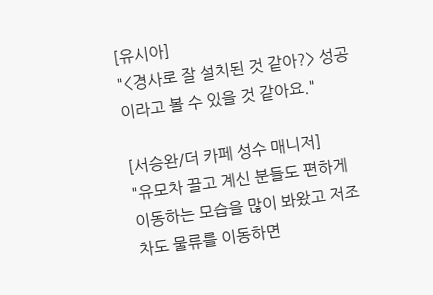[유시아]
"<경사로 잘 설치된 것 같아?> 성공이라고 볼 수 있을 것 같아요."

[서승완/더 카페 성수 매니저]
"유모차 끌고 계신 분들도 편하게 이동하는 모습을 많이 봐왔고 저조차도 물류를 이동하면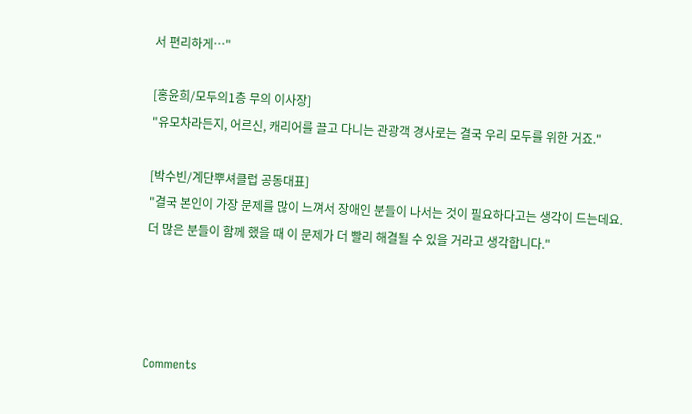서 편리하게…"

[홍윤희/모두의1층 무의 이사장]
"유모차라든지, 어르신, 캐리어를 끌고 다니는 관광객 경사로는 결국 우리 모두를 위한 거죠."

[박수빈/계단뿌셔클럽 공동대표]
"결국 본인이 가장 문제를 많이 느껴서 장애인 분들이 나서는 것이 필요하다고는 생각이 드는데요. 더 많은 분들이 함께 했을 때 이 문제가 더 빨리 해결될 수 있을 거라고 생각합니다."




Comments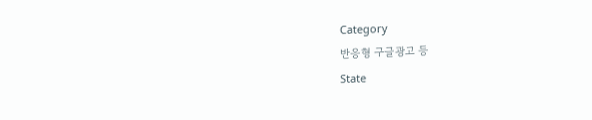Category
반응형 구글광고 등
State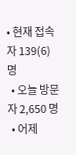• 현재 접속자 139(6) 명
  • 오늘 방문자 2,650 명
  • 어제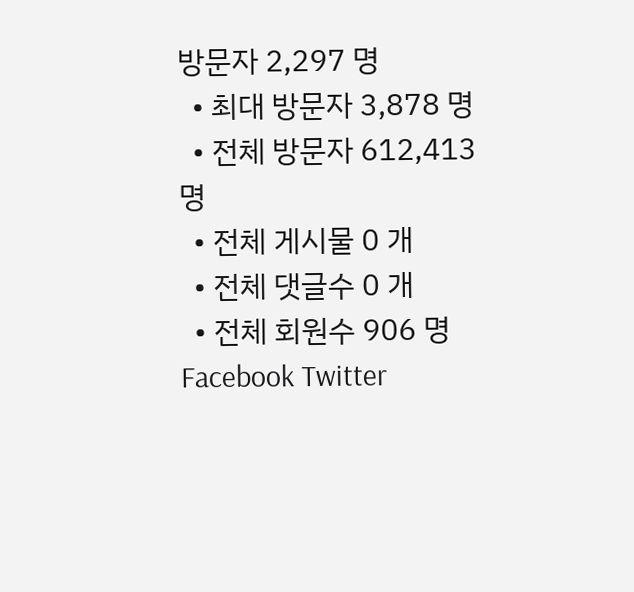방문자 2,297 명
  • 최대 방문자 3,878 명
  • 전체 방문자 612,413 명
  • 전체 게시물 0 개
  • 전체 댓글수 0 개
  • 전체 회원수 906 명
Facebook Twitter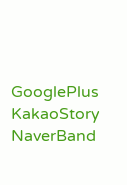GooglePlus KakaoStory NaverBand